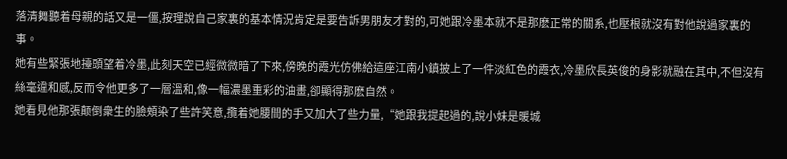落清舞聽着母親的話又是一僵,按理說自己家裏的基本情況肯定是要告訴男朋友才對的,可她跟冷墨本就不是那麽正常的關系,也壓根就沒有對他說過家裏的事。
她有些緊張地擡頭望着冷墨,此刻天空已經微微暗了下來,傍晚的霞光仿佛給這座江南小鎮披上了一件淡紅色的霞衣,冷墨欣長英俊的身影就融在其中,不但沒有絲毫違和感,反而令他更多了一層溫和,像一幅濃墨重彩的油畫,卻顯得那麽自然。
她看見他那張颠倒衆生的臉頰染了些許笑意,攬着她腰間的手又加大了些力量,“她跟我提起過的,說小妹是暖城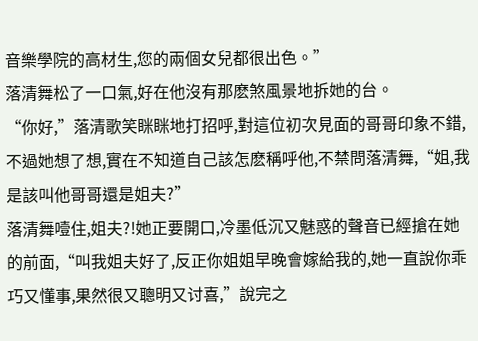音樂學院的高材生,您的兩個女兒都很出色。”
落清舞松了一口氣,好在他沒有那麽煞風景地拆她的台。
“你好,”落清歌笑眯眯地打招呼,對這位初次見面的哥哥印象不錯,不過她想了想,實在不知道自己該怎麽稱呼他,不禁問落清舞,“姐,我是該叫他哥哥還是姐夫?”
落清舞噎住,姐夫?!她正要開口,冷墨低沉又魅惑的聲音已經搶在她的前面,“叫我姐夫好了,反正你姐姐早晚會嫁給我的,她一直說你乖巧又懂事,果然很又聰明又讨喜,”說完之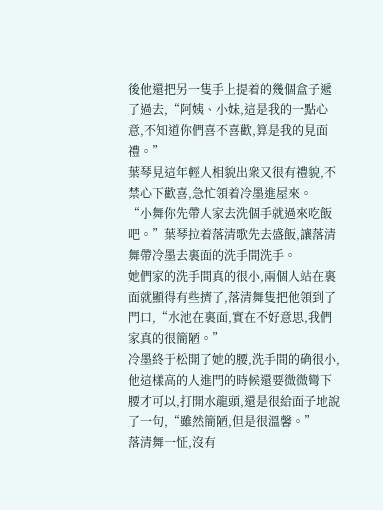後他還把另一隻手上提着的幾個盒子遞了過去,“阿姨、小妹,這是我的一點心意,不知道你們喜不喜歡,算是我的見面禮。”
葉琴見這年輕人相貌出衆又很有禮貌,不禁心下歡喜,急忙領着冷墨進屋來。
“小舞你先帶人家去洗個手就過來吃飯吧。”葉琴拉着落清歌先去盛飯,讓落清舞帶冷墨去裏面的洗手間洗手。
她們家的洗手間真的很小,兩個人站在裏面就顯得有些擠了,落清舞隻把他領到了門口,“水池在裏面,實在不好意思,我們家真的很簡陋。”
冷墨終于松開了她的腰,洗手間的确很小,他這樣高的人進門的時候還要微微彎下腰才可以,打開水龍頭,還是很給面子地說了一句,“雖然簡陋,但是很溫馨。”
落清舞一怔,沒有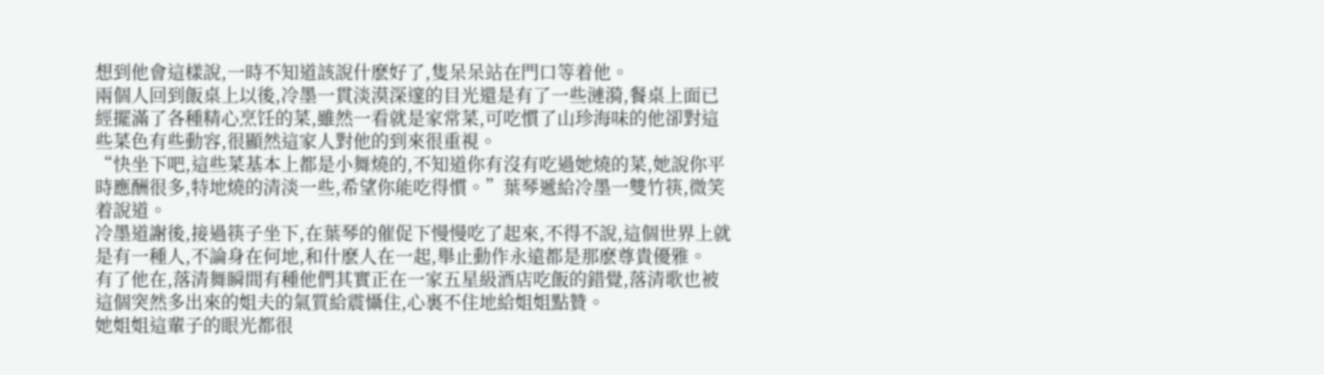想到他會這樣說,一時不知道該說什麽好了,隻呆呆站在門口等着他。
兩個人回到飯桌上以後,冷墨一貫淡漠深邃的目光還是有了一些漣漪,餐桌上面已經擺滿了各種精心烹饪的菜,雖然一看就是家常菜,可吃慣了山珍海味的他卻對這些菜色有些動容,很顯然這家人對他的到來很重視。
“快坐下吧,這些菜基本上都是小舞燒的,不知道你有沒有吃過她燒的菜,她說你平時應酬很多,特地燒的清淡一些,希望你能吃得慣。”葉琴遞給冷墨一雙竹筷,微笑着說道。
冷墨道謝後,接過筷子坐下,在葉琴的催促下慢慢吃了起來,不得不說,這個世界上就是有一種人,不論身在何地,和什麽人在一起,舉止動作永遠都是那麽尊貴優雅。
有了他在,落清舞瞬間有種他們其實正在一家五星級酒店吃飯的錯覺,落清歌也被這個突然多出來的姐夫的氣質給震懾住,心裏不住地給姐姐點贊。
她姐姐這輩子的眼光都很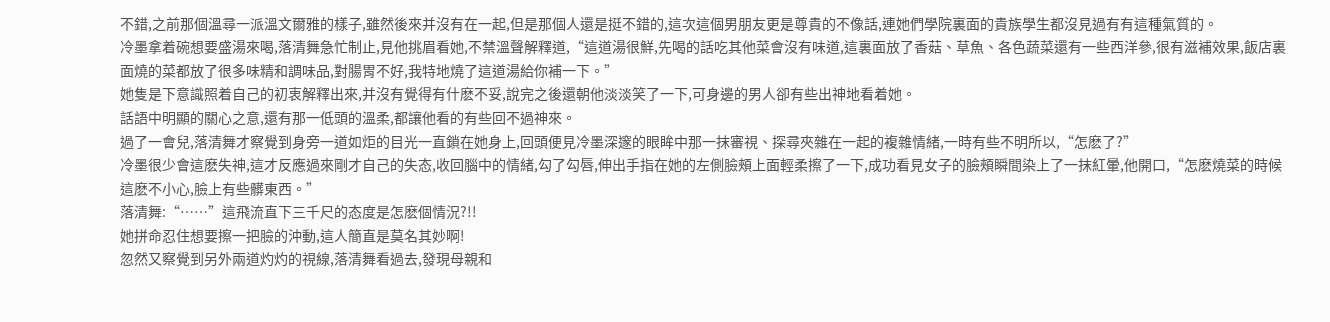不錯,之前那個溫尋一派溫文爾雅的樣子,雖然後來并沒有在一起,但是那個人還是挺不錯的,這次這個男朋友更是尊貴的不像話,連她們學院裏面的貴族學生都沒見過有有這種氣質的。
冷墨拿着碗想要盛湯來喝,落清舞急忙制止,見他挑眉看她,不禁溫聲解釋道,“這道湯很鮮,先喝的話吃其他菜會沒有味道,這裏面放了香菇、草魚、各色蔬菜還有一些西洋參,很有滋補效果,飯店裏面燒的菜都放了很多味精和調味品,對腸胃不好,我特地燒了這道湯給你補一下。”
她隻是下意識照着自己的初衷解釋出來,并沒有覺得有什麽不妥,說完之後還朝他淡淡笑了一下,可身邊的男人卻有些出神地看着她。
話語中明顯的關心之意,還有那一低頭的溫柔,都讓他看的有些回不過神來。
過了一會兒,落清舞才察覺到身旁一道如炬的目光一直鎖在她身上,回頭便見冷墨深邃的眼眸中那一抹審視、探尋夾雜在一起的複雜情緒,一時有些不明所以,“怎麽了?”
冷墨很少會這麽失神,這才反應過來剛才自己的失态,收回腦中的情緒,勾了勾唇,伸出手指在她的左側臉頰上面輕柔擦了一下,成功看見女子的臉頰瞬間染上了一抹紅暈,他開口,“怎麽燒菜的時候這麽不小心,臉上有些髒東西。”
落清舞:“……”這飛流直下三千尺的态度是怎麽個情況?!!
她拼命忍住想要擦一把臉的沖動,這人簡直是莫名其妙啊!
忽然又察覺到另外兩道灼灼的視線,落清舞看過去,發現母親和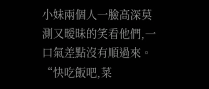小妹兩個人一臉高深莫測又暧昧的笑看他們,一口氣差點沒有順過來。
“快吃飯吧,菜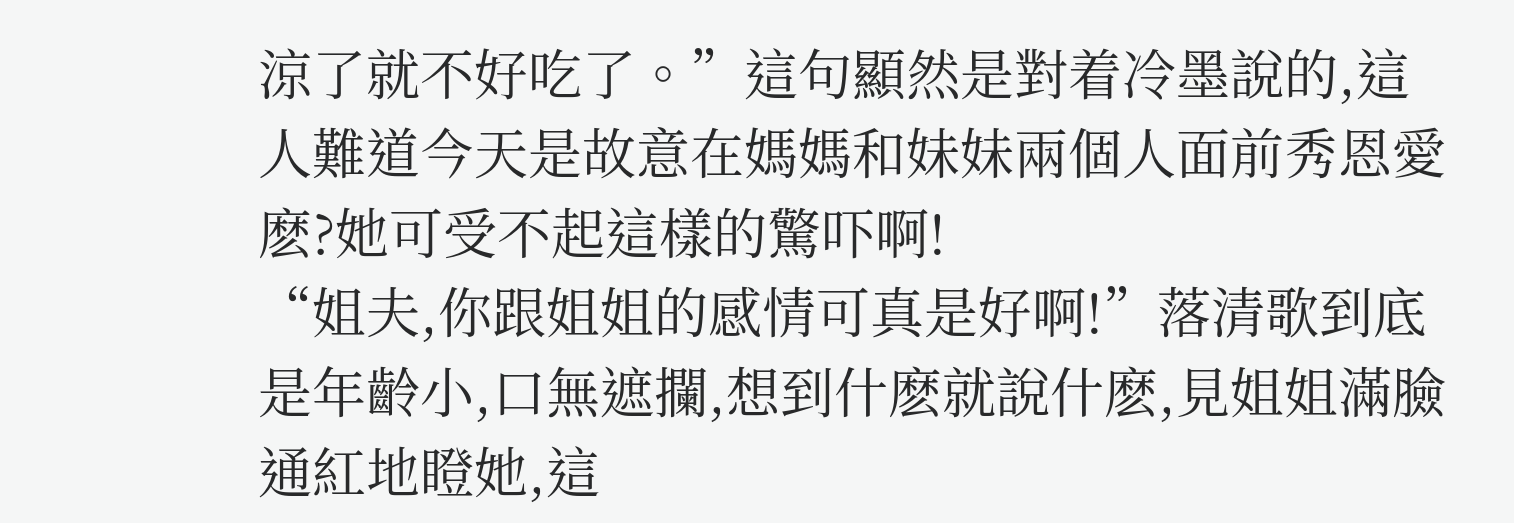涼了就不好吃了。”這句顯然是對着冷墨說的,這人難道今天是故意在媽媽和妹妹兩個人面前秀恩愛麽?她可受不起這樣的驚吓啊!
“姐夫,你跟姐姐的感情可真是好啊!”落清歌到底是年齡小,口無遮攔,想到什麽就說什麽,見姐姐滿臉通紅地瞪她,這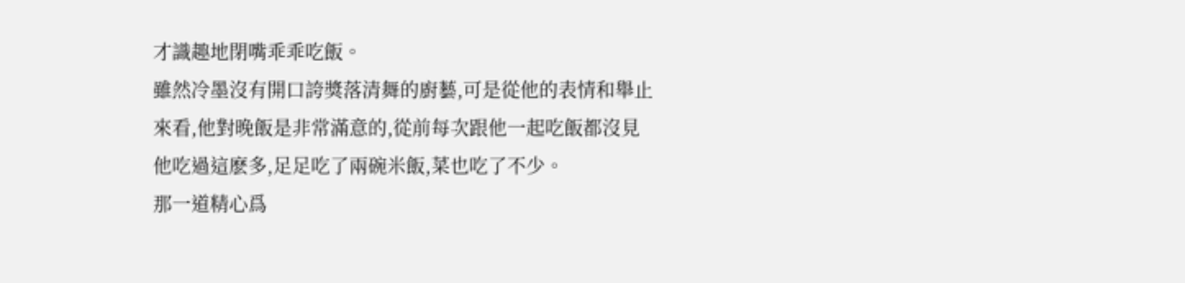才識趣地閉嘴乖乖吃飯。
雖然冷墨沒有開口誇獎落清舞的廚藝,可是從他的表情和舉止來看,他對晚飯是非常滿意的,從前每次跟他一起吃飯都沒見他吃過這麽多,足足吃了兩碗米飯,菜也吃了不少。
那一道精心爲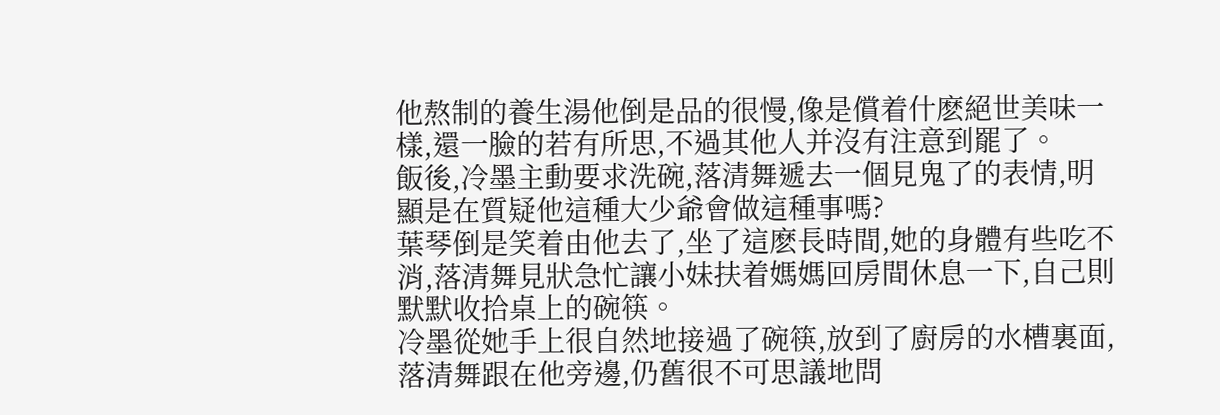他熬制的養生湯他倒是品的很慢,像是償着什麽絕世美味一樣,還一臉的若有所思,不過其他人并沒有注意到罷了。
飯後,冷墨主動要求洗碗,落清舞遞去一個見鬼了的表情,明顯是在質疑他這種大少爺會做這種事嗎?
葉琴倒是笑着由他去了,坐了這麽長時間,她的身體有些吃不消,落清舞見狀急忙讓小妹扶着媽媽回房間休息一下,自己則默默收拾桌上的碗筷。
冷墨從她手上很自然地接過了碗筷,放到了廚房的水槽裏面,落清舞跟在他旁邊,仍舊很不可思議地問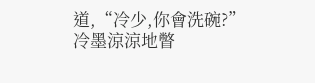道,“冷少,你會洗碗?”
冷墨涼涼地瞥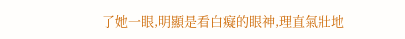了她一眼,明顯是看白癡的眼神,理直氣壯地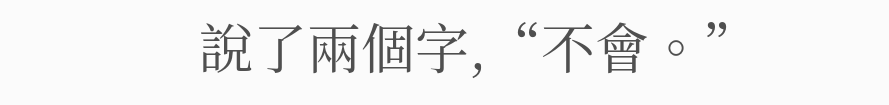說了兩個字,“不會。”